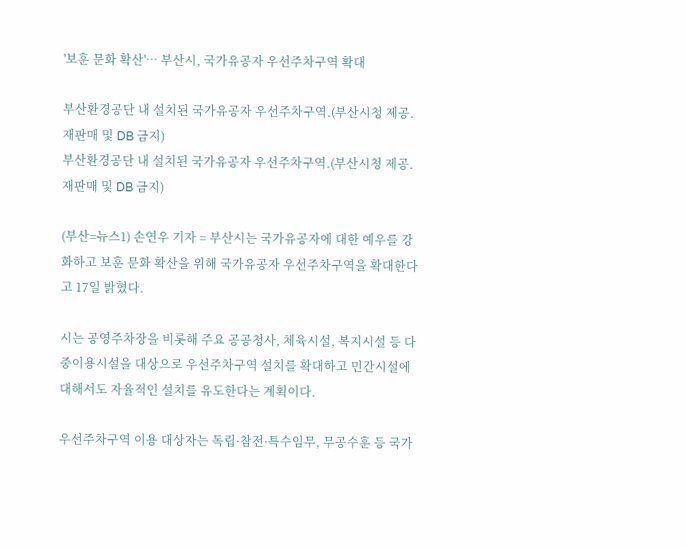'보훈 문화 확산'… 부산시, 국가유공자 우선주차구역 확대

부산환경공단 내 설치된 국가유공자 우선주차구역.(부산시청 제공. 재판매 및 DB 금지)
부산환경공단 내 설치된 국가유공자 우선주차구역.(부산시청 제공. 재판매 및 DB 금지)

(부산=뉴스1) 손연우 기자 = 부산시는 국가유공자에 대한 예우를 강화하고 보훈 문화 확산을 위해 국가유공자 우선주차구역을 확대한다고 17일 밝혔다.

시는 공영주차장을 비롯해 주요 공공청사, 체육시설, 복지시설 등 다중이용시설을 대상으로 우선주차구역 설치를 확대하고 민간시설에 대해서도 자율적인 설치를 유도한다는 계획이다.

우선주차구역 이용 대상자는 독립·참전·특수임무, 무공수훈 등 국가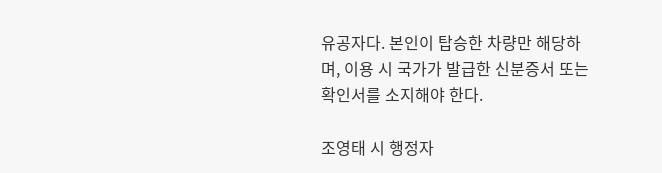유공자다. 본인이 탑승한 차량만 해당하며, 이용 시 국가가 발급한 신분증서 또는 확인서를 소지해야 한다.

조영태 시 행정자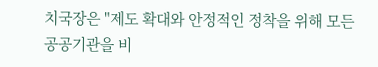치국장은 "제도 확대와 안정적인 정착을 위해 모든 공공기관을 비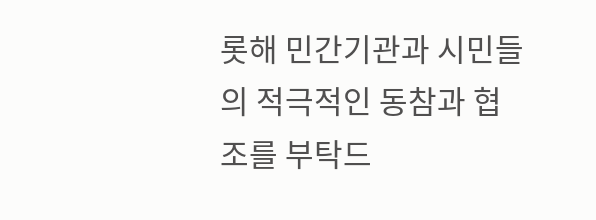롯해 민간기관과 시민들의 적극적인 동참과 협조를 부탁드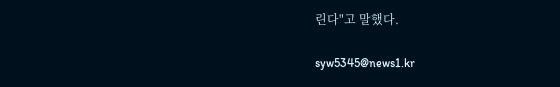린다"고 말했다.

syw5345@news1.kr